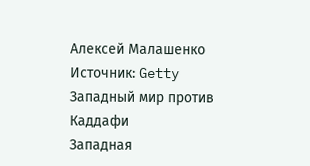Алексей Малашенко
Источник: Getty
Западный мир против Каддафи
Западная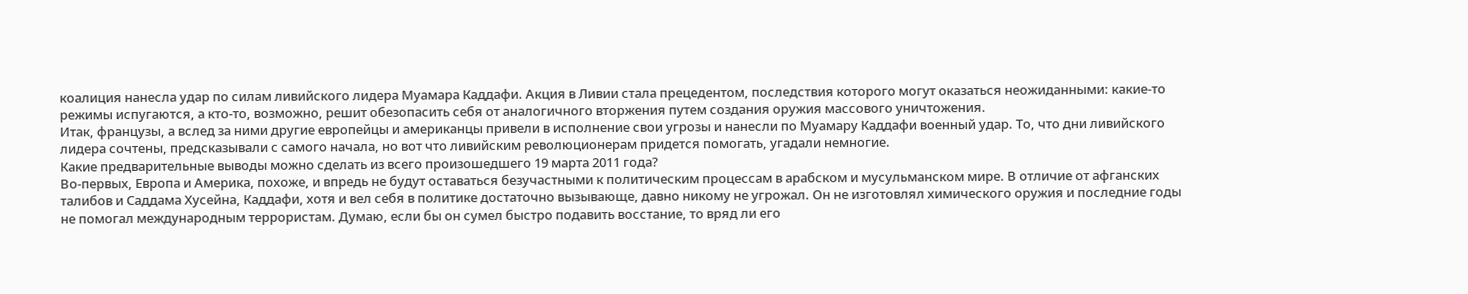коалиция нанесла удар по силам ливийского лидера Муамара Каддафи. Акция в Ливии стала прецедентом, последствия которого могут оказаться неожиданными: какие-то режимы испугаются, а кто-то, возможно, решит обезопасить себя от аналогичного вторжения путем создания оружия массового уничтожения.
Итак, французы, а вслед за ними другие европейцы и американцы привели в исполнение свои угрозы и нанесли по Муамару Каддафи военный удар. То, что дни ливийского лидера сочтены, предсказывали с самого начала, но вот что ливийским революционерам придется помогать, угадали немногие.
Какие предварительные выводы можно сделать из всего произошедшего 19 марта 2011 года?
Во-первых, Европа и Америка, похоже, и впредь не будут оставаться безучастными к политическим процессам в арабском и мусульманском мире. В отличие от афганских талибов и Саддама Хусейна, Каддафи, хотя и вел себя в политике достаточно вызывающе, давно никому не угрожал. Он не изготовлял химического оружия и последние годы не помогал международным террористам. Думаю, если бы он сумел быстро подавить восстание, то вряд ли его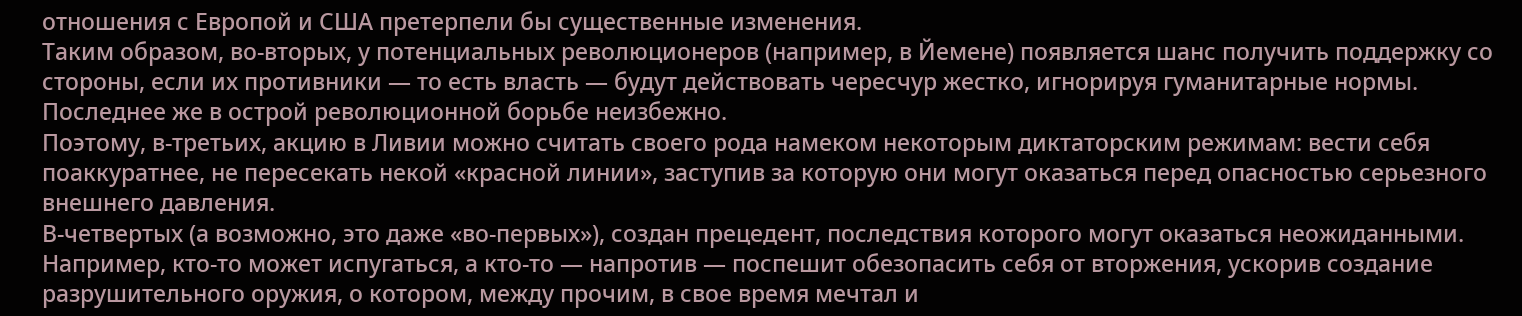отношения с Европой и США претерпели бы существенные изменения.
Таким образом, во-вторых, у потенциальных революционеров (например, в Йемене) появляется шанс получить поддержку со стороны, если их противники — то есть власть — будут действовать чересчур жестко, игнорируя гуманитарные нормы. Последнее же в острой революционной борьбе неизбежно.
Поэтому, в-третьих, акцию в Ливии можно считать своего рода намеком некоторым диктаторским режимам: вести себя поаккуратнее, не пересекать некой «красной линии», заступив за которую они могут оказаться перед опасностью серьезного внешнего давления.
В-четвертых (а возможно, это даже «во-первых»), создан прецедент, последствия которого могут оказаться неожиданными. Например, кто-то может испугаться, а кто-то — напротив — поспешит обезопасить себя от вторжения, ускорив создание разрушительного оружия, о котором, между прочим, в свое время мечтал и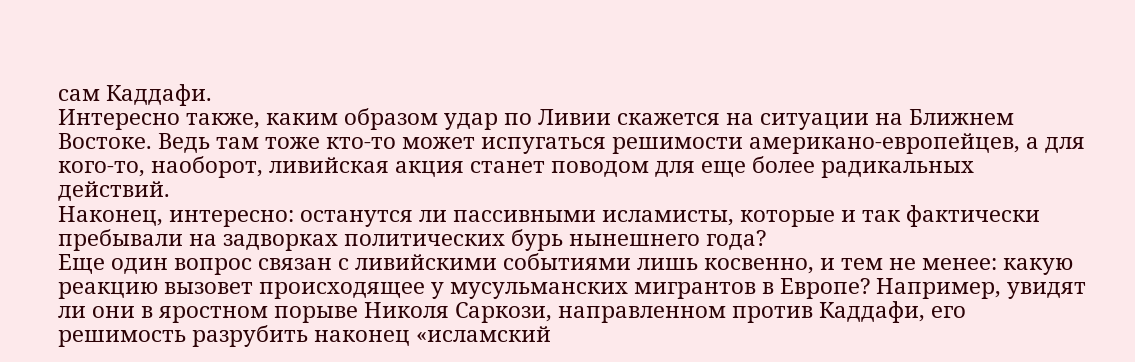сам Каддафи.
Интересно также, каким образом удар по Ливии скажется на ситуации на Ближнем Востоке. Ведь там тоже кто-то может испугаться решимости американо-европейцев, а для кого-то, наоборот, ливийская акция станет поводом для еще более радикальных действий.
Наконец, интересно: останутся ли пассивными исламисты, которые и так фактически пребывали на задворках политических бурь нынешнего года?
Еще один вопрос связан с ливийскими событиями лишь косвенно, и тем не менее: какую реакцию вызовет происходящее у мусульманских мигрантов в Европе? Например, увидят ли они в яростном порыве Николя Саркози, направленном против Каддафи, его решимость разрубить наконец «исламский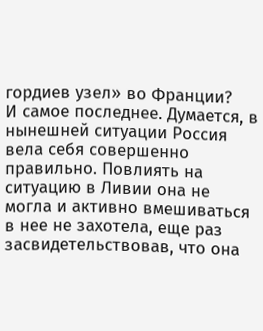гордиев узел» во Франции?
И самое последнее. Думается, в нынешней ситуации Россия вела себя совершенно правильно. Повлиять на ситуацию в Ливии она не могла и активно вмешиваться в нее не захотела, еще раз засвидетельствовав, что она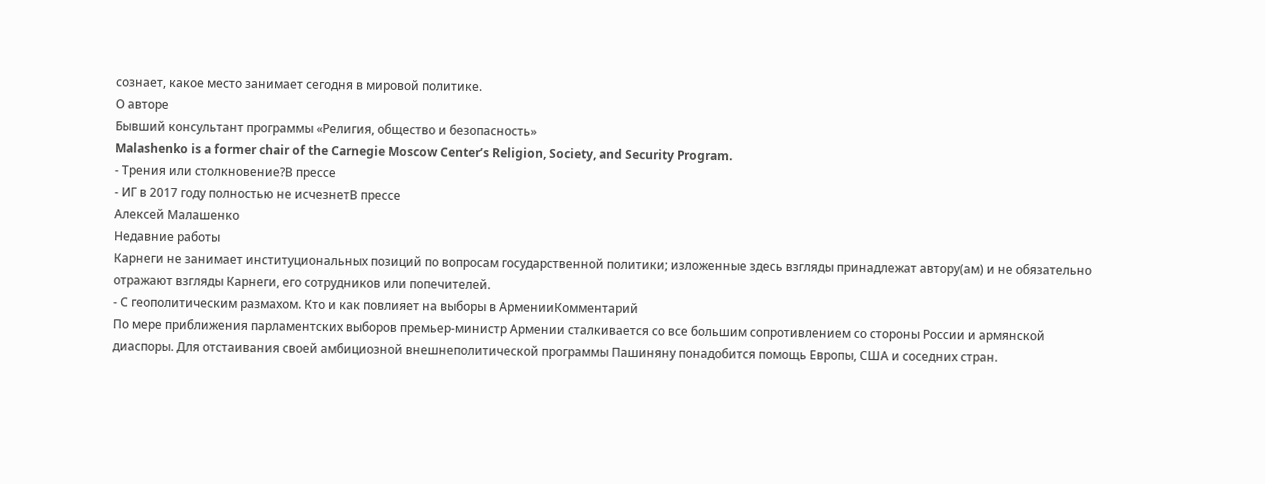сознает, какое место занимает сегодня в мировой политике.
О авторе
Бывший консультант программы «Религия, общество и безопасность»
Malashenko is a former chair of the Carnegie Moscow Center’s Religion, Society, and Security Program.
- Трения или столкновение?В прессе
- ИГ в 2017 году полностью не исчезнетВ прессе
Алексей Малашенко
Недавние работы
Карнеги не занимает институциональных позиций по вопросам государственной политики; изложенные здесь взгляды принадлежат автору(ам) и не обязательно отражают взгляды Карнеги, его сотрудников или попечителей.
- С геополитическим размахом. Кто и как повлияет на выборы в АрменииКомментарий
По мере приближения парламентских выборов премьер-министр Армении сталкивается со все большим сопротивлением со стороны России и армянской диаспоры. Для отстаивания своей амбициозной внешнеполитической программы Пашиняну понадобится помощь Европы, США и соседних стран.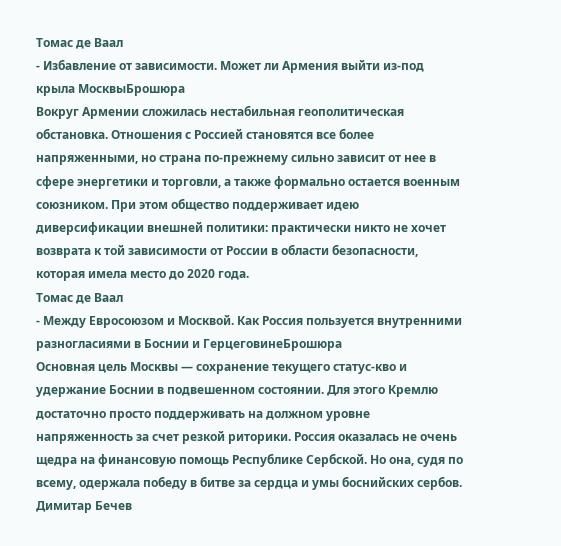Томас де Ваал
- Избавление от зависимости. Может ли Армения выйти из-под крыла МосквыБрошюра
Вокруг Армении сложилась нестабильная геополитическая обстановка. Отношения с Россией становятся все более напряженными, но страна по-прежнему сильно зависит от нее в сфере энергетики и торговли, а также формально остается военным союзником. При этом общество поддерживает идею диверсификации внешней политики: практически никто не хочет возврата к той зависимости от России в области безопасности, которая имела место до 2020 года.
Томас де Ваал
- Между Евросоюзом и Москвой. Как Россия пользуется внутренними разногласиями в Боснии и ГерцеговинеБрошюра
Основная цель Москвы — сохранение текущего статус-кво и удержание Боснии в подвешенном состоянии. Для этого Кремлю достаточно просто поддерживать на должном уровне напряженность за счет резкой риторики. Россия оказалась не очень щедра на финансовую помощь Республике Сербской. Но она, судя по всему, одержала победу в битве за сердца и умы боснийских сербов.
Димитар Бечев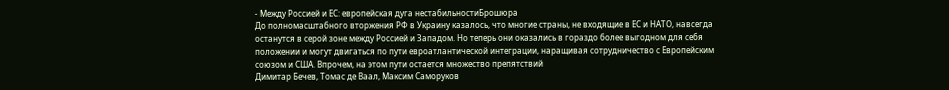- Между Россией и ЕС: европейская дуга нестабильностиБрошюра
До полномасштабного вторжения РФ в Украину казалось, что многие страны, не входящие в ЕС и НАТО, навсегда останутся в серой зоне между Россией и Западом. Но теперь они оказались в гораздо более выгодном для себя положении и могут двигаться по пути евроатлантической интеграции, наращивая сотрудничество с Европейским союзом и США. Впрочем, на этом пути остается множество препятствий
Димитар Бечев, Томас де Ваал, Максим Саморуков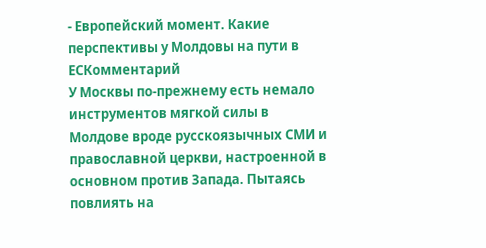- Европейский момент. Какие перспективы у Молдовы на пути в ЕСКомментарий
У Москвы по-прежнему есть немало инструментов мягкой силы в Молдове вроде русскоязычных СМИ и православной церкви, настроенной в основном против Запада. Пытаясь повлиять на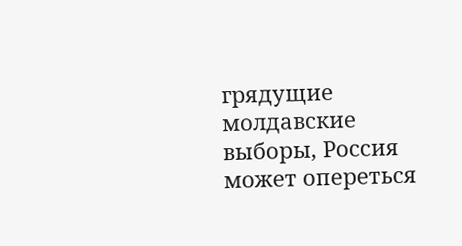грядущие молдавские выборы, Россия может опереться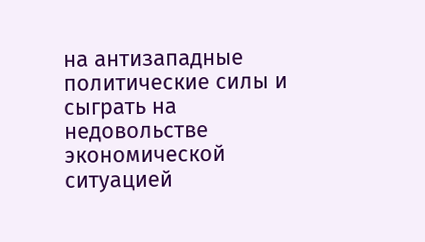на антизападные политические силы и сыграть на недовольстве экономической ситуацией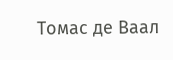Томас де Ваал